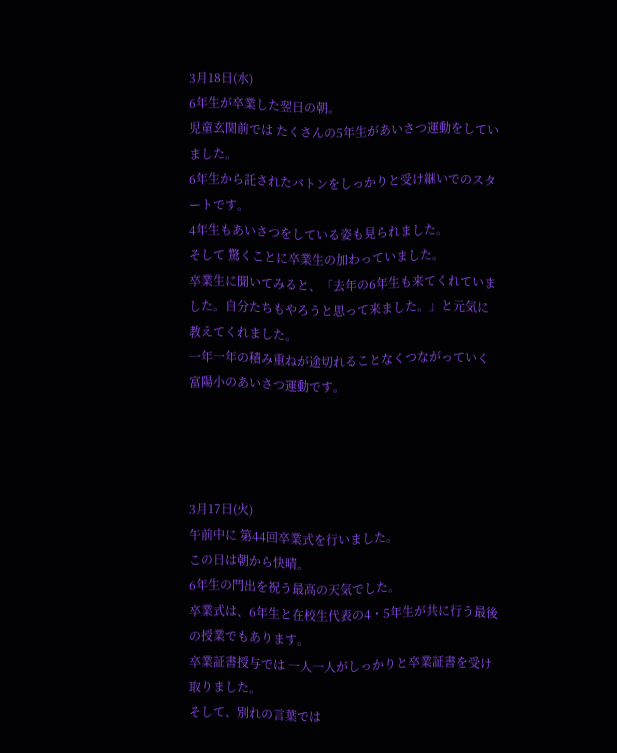3月18日(水)
6年生が卒業した翌日の朝。
児童玄関前では たくさんの5年生があいさつ運動をしていました。
6年生から託されたバトンをしっかりと受け継いでのスタートです。
4年生もあいさつをしている姿も見られました。
そして 驚くことに卒業生の加わっていました。
卒業生に聞いてみると、「去年の6年生も来てくれていました。自分たちもやろうと思って来ました。」と元気に教えてくれました。
一年一年の積み重ねが途切れることなくつながっていく 富陽小のあいさつ運動です。




3月17日(火)
午前中に 第44回卒業式を行いました。
この日は朝から快晴。
6年生の門出を祝う最高の天気でした。
卒業式は、6年生と在校生代表の4・5年生が共に行う最後の授業でもあります。
卒業証書授与では 一人一人がしっかりと卒業証書を受け取りました。
そして、別れの言葉では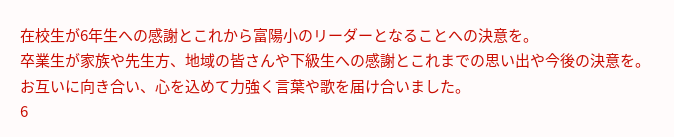在校生が6年生への感謝とこれから富陽小のリーダーとなることへの決意を。
卒業生が家族や先生方、地域の皆さんや下級生への感謝とこれまでの思い出や今後の決意を。
お互いに向き合い、心を込めて力強く言葉や歌を届け合いました。
6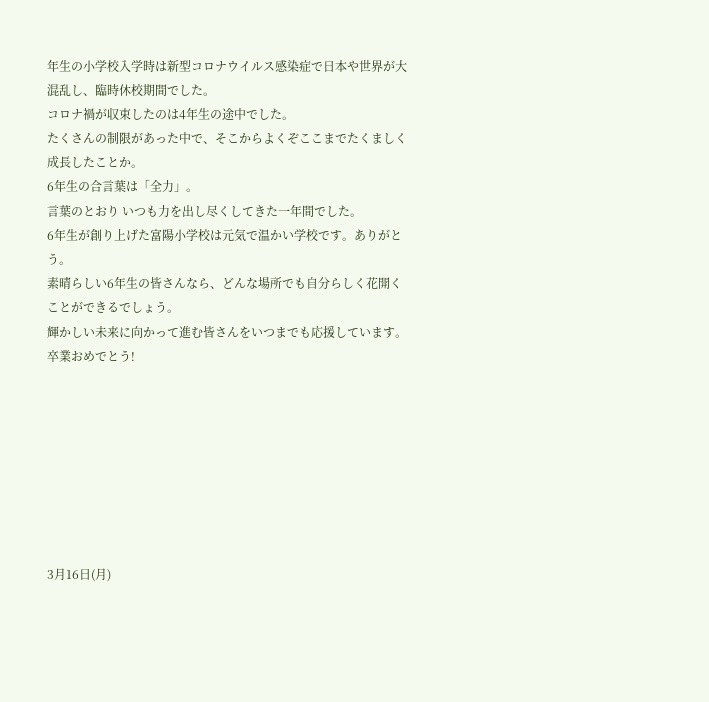年生の小学校入学時は新型コロナウイルス感染症で日本や世界が大混乱し、臨時休校期間でした。
コロナ禍が収束したのは4年生の途中でした。
たくさんの制限があった中で、そこからよくぞここまでたくましく成長したことか。
6年生の合言葉は「全力」。
言葉のとおり いつも力を出し尽くしてきた一年間でした。
6年生が創り上げた富陽小学校は元気で温かい学校です。ありがとう。
素晴らしい6年生の皆さんなら、どんな場所でも自分らしく花開くことができるでしょう。
輝かしい未来に向かって進む皆さんをいつまでも応援しています。
卒業おめでとう!








3月16日(月)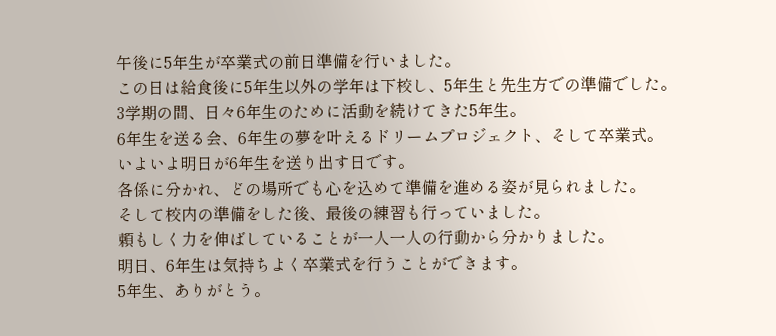午後に5年生が卒業式の前日準備を行いました。
この日は給食後に5年生以外の学年は下校し、5年生と先生方での準備でした。
3学期の間、日々6年生のために活動を続けてきた5年生。
6年生を送る会、6年生の夢を叶えるドリームプロジェクト、そして卒業式。
いよいよ明日が6年生を送り出す日です。
各係に分かれ、どの場所でも心を込めて準備を進める姿が見られました。
そして校内の準備をした後、最後の練習も行っていました。
頼もしく力を伸ばしていることが一人一人の行動から分かりました。
明日、6年生は気持ちよく卒業式を行うことができます。
5年生、ありがとう。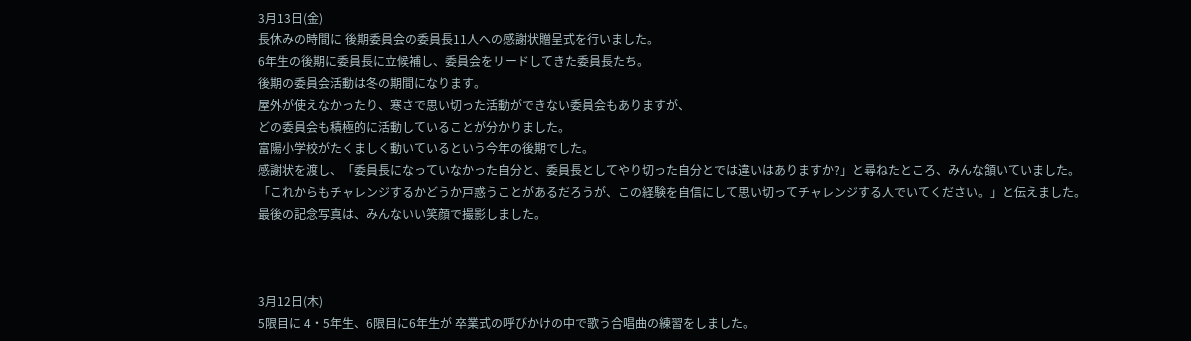3月13日(金)
長休みの時間に 後期委員会の委員長11人への感謝状贈呈式を行いました。
6年生の後期に委員長に立候補し、委員会をリードしてきた委員長たち。
後期の委員会活動は冬の期間になります。
屋外が使えなかったり、寒さで思い切った活動ができない委員会もありますが、
どの委員会も積極的に活動していることが分かりました。
富陽小学校がたくましく動いているという今年の後期でした。
感謝状を渡し、「委員長になっていなかった自分と、委員長としてやり切った自分とでは違いはありますか?」と尋ねたところ、みんな頷いていました。
「これからもチャレンジするかどうか戸惑うことがあるだろうが、この経験を自信にして思い切ってチャレンジする人でいてください。」と伝えました。
最後の記念写真は、みんないい笑顔で撮影しました。



3月12日(木)
5限目に 4・5年生、6限目に6年生が 卒業式の呼びかけの中で歌う合唱曲の練習をしました。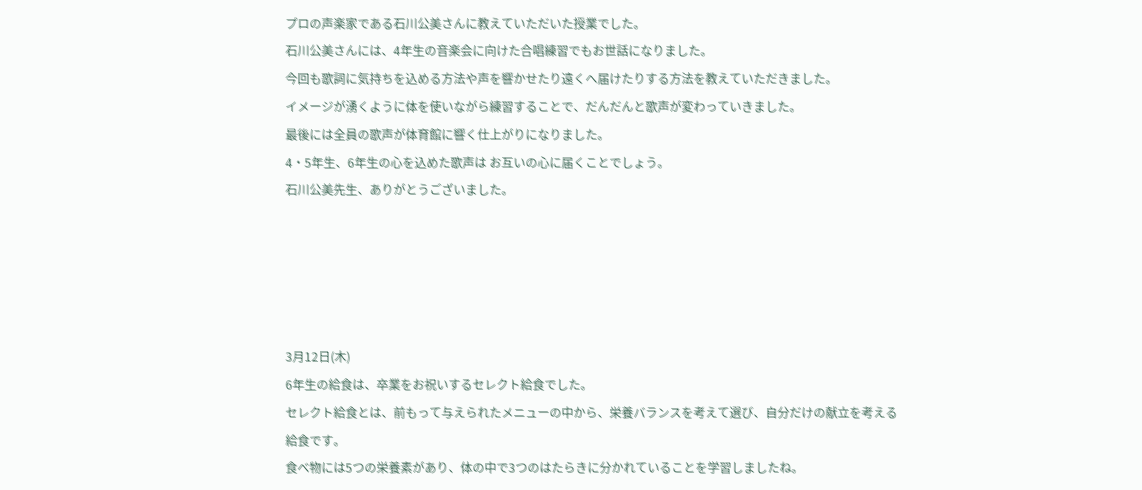プロの声楽家である石川公美さんに教えていただいた授業でした。
石川公美さんには、4年生の音楽会に向けた合唱練習でもお世話になりました。
今回も歌詞に気持ちを込める方法や声を響かせたり遠くへ届けたりする方法を教えていただきました。
イメージが湧くように体を使いながら練習することで、だんだんと歌声が変わっていきました。
最後には全員の歌声が体育館に響く仕上がりになりました。
4・5年生、6年生の心を込めた歌声は お互いの心に届くことでしょう。
石川公美先生、ありがとうございました。





3月12日(木)
6年生の給食は、卒業をお祝いするセレクト給食でした。
セレクト給食とは、前もって与えられたメニューの中から、栄養バランスを考えて選び、自分だけの献立を考える給食です。
食べ物には5つの栄養素があり、体の中で3つのはたらきに分かれていることを学習しましたね。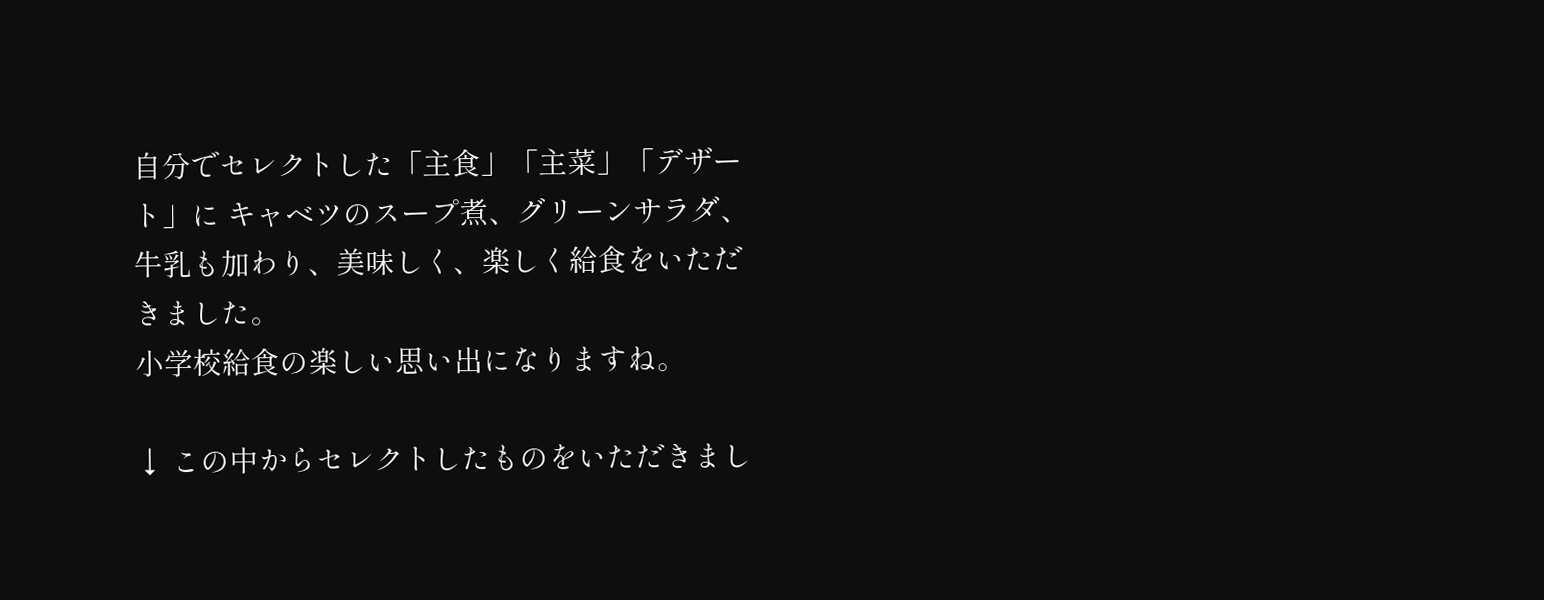自分でセレクトした「主食」「主菜」「デザート」に キャベツのスープ煮、グリーンサラダ、牛乳も加わり、美味しく、楽しく給食をいただきました。
小学校給食の楽しい思い出になりますね。

↓ この中からセレクトしたものをいただきまし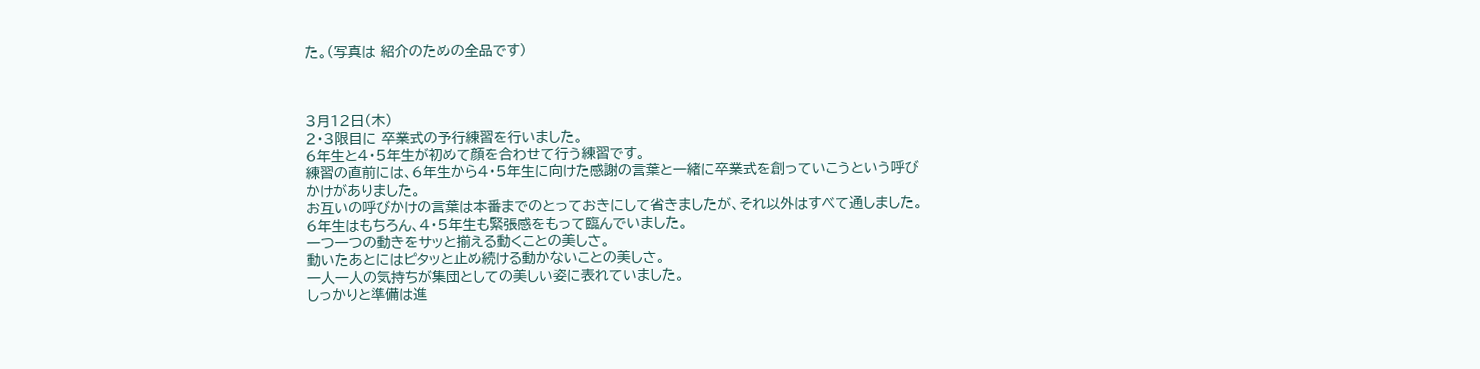た。(写真は 紹介のための全品です)



3月12日(木)
2・3限目に 卒業式の予行練習を行いました。
6年生と4・5年生が初めて顔を合わせて行う練習です。
練習の直前には、6年生から4・5年生に向けた感謝の言葉と一緒に卒業式を創っていこうという呼びかけがありました。
お互いの呼びかけの言葉は本番までのとっておきにして省きましたが、それ以外はすべて通しました。
6年生はもちろん、4・5年生も緊張感をもって臨んでいました。
一つ一つの動きをサッと揃える動くことの美しさ。
動いたあとにはピタッと止め続ける動かないことの美しさ。
一人一人の気持ちが集団としての美しい姿に表れていました。
しっかりと準備は進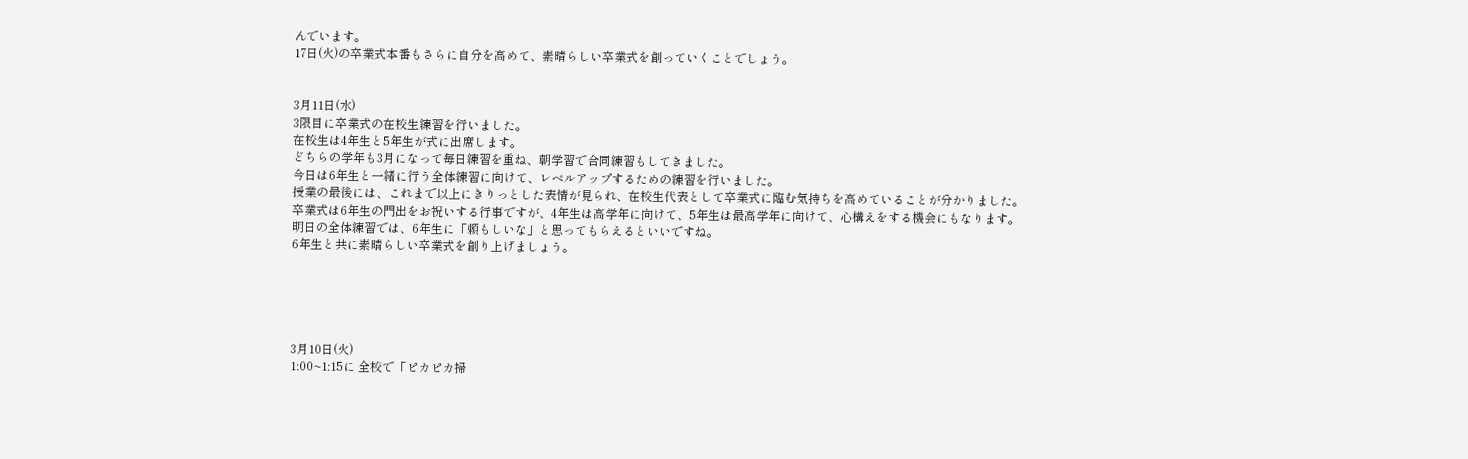んでいます。
17日(火)の卒業式本番もさらに自分を高めて、素晴らしい卒業式を創っていくことでしょう。


3月11日(水)
3限目に卒業式の在校生練習を行いました。
在校生は4年生と5年生が式に出席します。
どちらの学年も3月になって毎日練習を重ね、朝学習で合同練習もしてきました。
今日は6年生と一緒に行う全体練習に向けて、レベルアップするための練習を行いました。
授業の最後には、これまで以上にきりっとした表情が見られ、在校生代表として卒業式に臨む気持ちを高めていることが分かりました。
卒業式は6年生の門出をお祝いする行事ですが、4年生は高学年に向けて、5年生は最高学年に向けて、心構えをする機会にもなります。
明日の全体練習では、6年生に「頼もしいな」と思ってもらえるといいですね。
6年生と共に素晴らしい卒業式を創り上げましょう。





3月10日(火)
1:00~1:15に 全校で「ピカピカ掃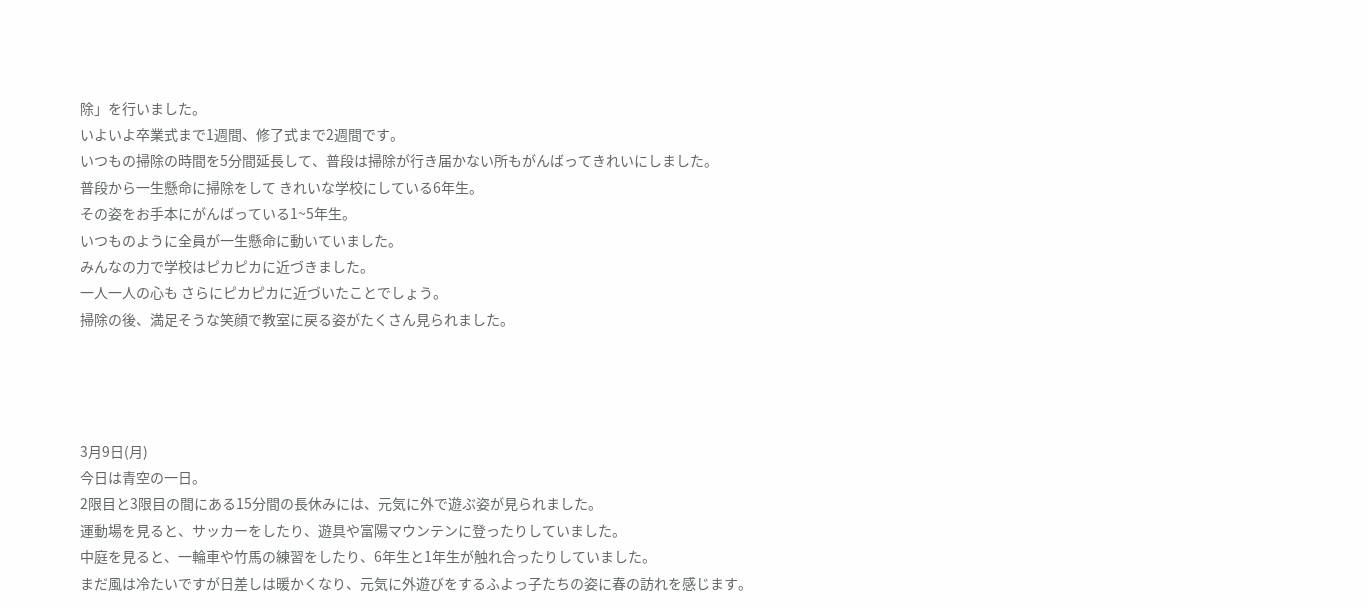除」を行いました。
いよいよ卒業式まで1週間、修了式まで2週間です。
いつもの掃除の時間を5分間延長して、普段は掃除が行き届かない所もがんばってきれいにしました。
普段から一生懸命に掃除をして きれいな学校にしている6年生。
その姿をお手本にがんばっている1~5年生。
いつものように全員が一生懸命に動いていました。
みんなの力で学校はピカピカに近づきました。
一人一人の心も さらにピカピカに近づいたことでしょう。
掃除の後、満足そうな笑顔で教室に戻る姿がたくさん見られました。




3月9日(月)
今日は青空の一日。
2限目と3限目の間にある15分間の長休みには、元気に外で遊ぶ姿が見られました。
運動場を見ると、サッカーをしたり、遊具や富陽マウンテンに登ったりしていました。
中庭を見ると、一輪車や竹馬の練習をしたり、6年生と1年生が触れ合ったりしていました。
まだ風は冷たいですが日差しは暖かくなり、元気に外遊びをするふよっ子たちの姿に春の訪れを感じます。